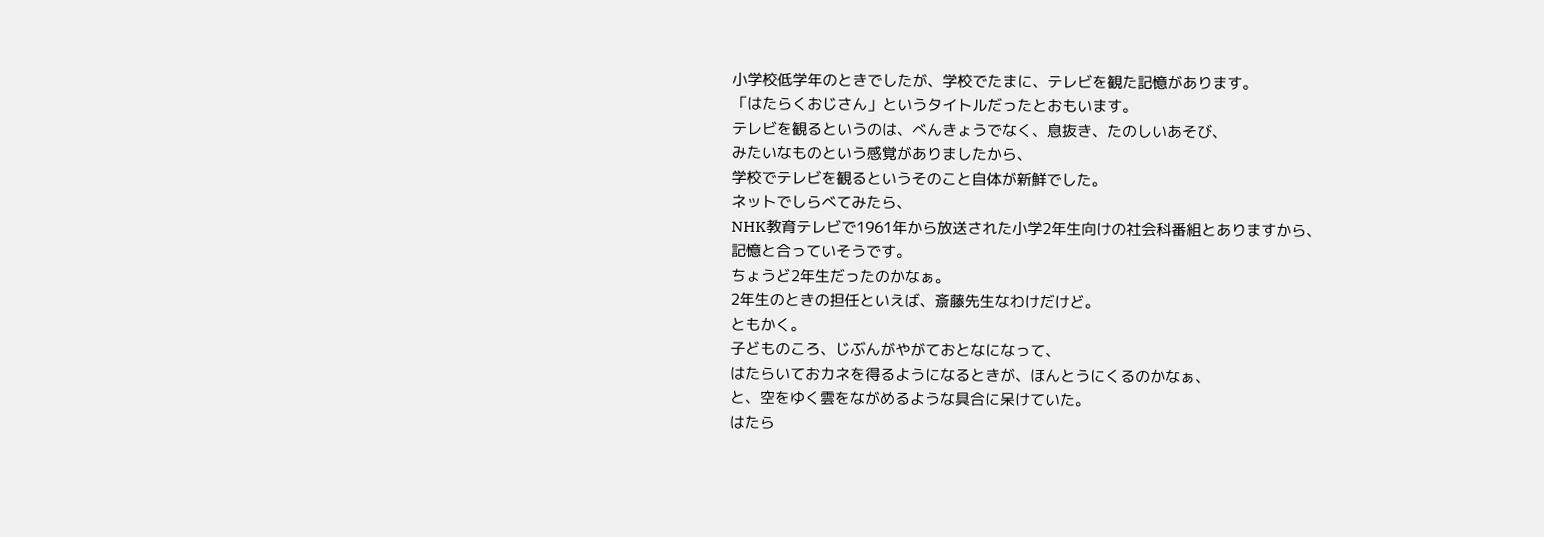小学校低学年のときでしたが、学校でたまに、テレビを観た記憶があります。
「はたらくおじさん」というタイトルだったとおもいます。
テレビを観るというのは、べんきょうでなく、息抜き、たのしいあそび、
みたいなものという感覚がありましたから、
学校でテレビを観るというそのこと自体が新鮮でした。
ネットでしらべてみたら、
NHK教育テレビで1961年から放送された小学2年生向けの社会科番組とありますから、
記憶と合っていそうです。
ちょうど2年生だったのかなぁ。
2年生のときの担任といえば、斎藤先生なわけだけど。
ともかく。
子どものころ、じぶんがやがておとなになって、
はたらいておカネを得るようになるときが、ほんとうにくるのかなぁ、
と、空をゆく雲をながめるような具合に呆けていた。
はたら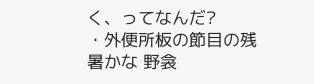く、ってなんだ?
・外便所板の節目の残暑かな 野衾